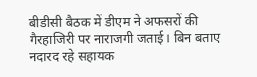बीडीसी बैठक में डीएम ने अफसरों की गैरहाजिरी पर नाराजगी जताई। बिन बताए नदारद रहे सहायक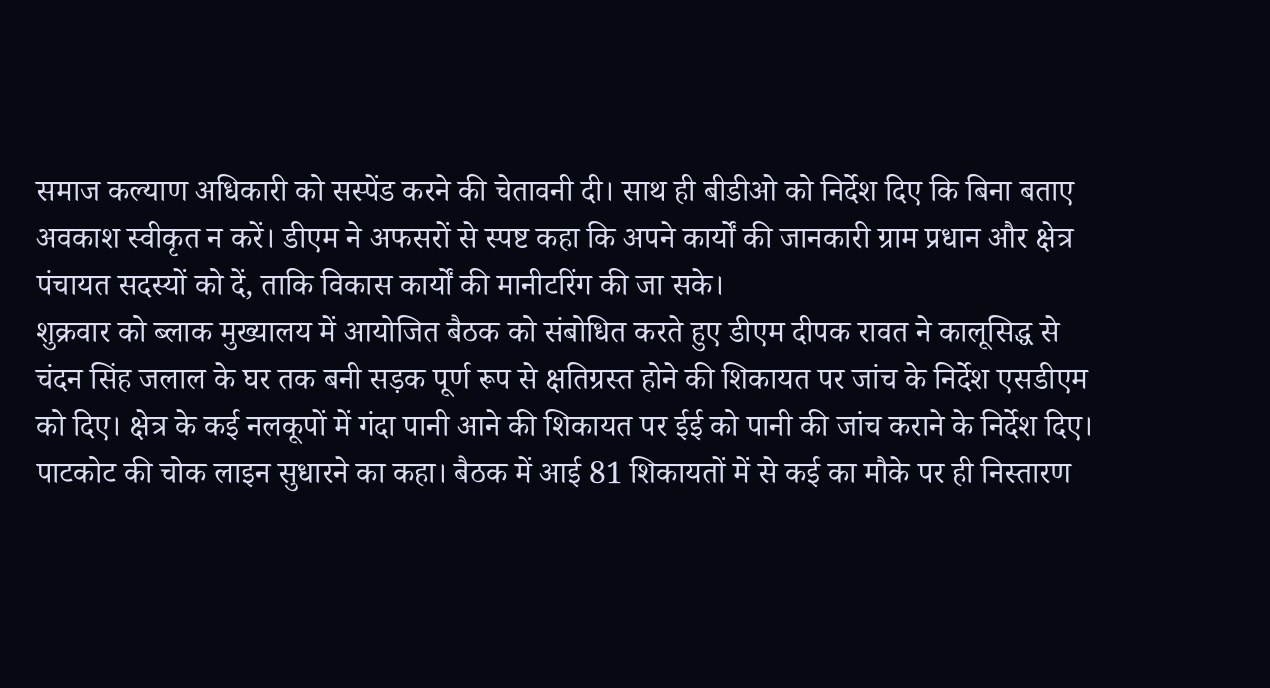समाज कल्याण अधिकारी को सस्पेंड करने की चेतावनी दी। साथ ही बीडीओ को निर्देश दिए कि बिना बताए अवकाश स्वीकृत न करें। डीएम ने अफसरों से स्पष्ट कहा कि अपने कार्यों की जानकारी ग्राम प्रधान और क्षेत्र पंचायत सदस्यों को दें, ताकि विकास कार्यों की मानीटरिंग की जा सके।
शुक्रवार को ब्लाक मुख्यालय में आयोजित बैठक को संबोधित करते हुए डीएम दीपक रावत ने कालूसिद्ध से चंदन सिंह जलाल के घर तक बनी सड़क पूर्ण रूप से क्षतिग्रस्त होने की शिकायत पर जांच के निर्देश एसडीएम को दिए। क्षेत्र के कई नलकूपों में गंदा पानी आने की शिकायत पर ईई को पानी की जांच कराने के निर्देश दिए। पाटकोट की चोक लाइन सुधारने का कहा। बैठक में आई 81 शिकायतों में से कई का मौके पर ही निस्तारण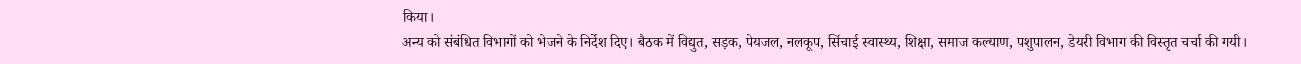किया।
अन्य को संबंधित विभागों को भेजने के निर्देश दिए। बैठक में विद्युत, सड़क, पेयजल, नलकूप, सिंचाई स्वास्थ्य, शिक्षा, समाज कल्याण, पशुपालन, डेयरी विभाग की विस्तृत चर्चा की गयी।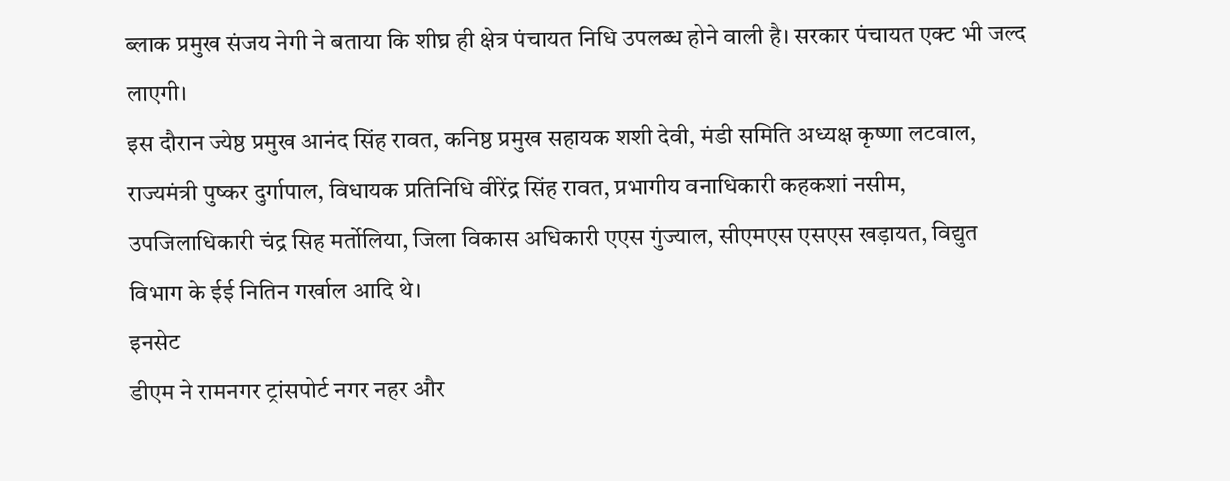ब्लाक प्रमुख संजय नेगी ने बताया कि शीघ्र ही क्षेत्र पंचायत निधि उपलब्ध होने वाली है। सरकार पंचायत एक्ट भी जल्द लाएगी।
इस दौरान ज्येष्ठ प्रमुख आनंद सिंह रावत, कनिष्ठ प्रमुख सहायक शशी देवी, मंडी समिति अध्यक्ष कृष्णा लटवाल, राज्यमंत्री पुष्कर दुर्गापाल, विधायक प्रतिनिधि वीरेंद्र सिंह रावत, प्रभागीय वनाधिकारी कहकशां नसीम, उपजिलाधिकारी चंद्र सिह मर्तोलिया, जिला विकास अधिकारी एएस गुंज्याल, सीएमएस एसएस खड़ायत, विद्युत विभाग के ईई नितिन गर्खाल आदि थे।
इनसेट
डीएम ने रामनगर ट्रांसपोर्ट नगर नहर और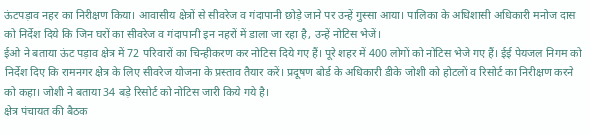ऊंटपड़ाव नहर का निरीक्षण किया। आवासीय क्षेत्रों से सीवरेज व गंदापानी छोड़े जाने पर उन्हें गुस्सा आया। पालिका के अधिशासी अधिकारी मनोज दास को निर्देश दिये कि जिन घरों का सीवरेज व गंदापानी इन नहरों में डाला जा रहा है, उन्हें नोटिस भेजें।
ईओ ने बताया ऊंट पड़ाव क्षेत्र में 72 परिवारों का चिन्हीकरण कर नोटिस दिये गए हैं। पूरे शहर में 400 लोगों को नोटिस भेजे गए हैं। ईई पेयजल निगम को निर्देश दिए कि रामनगर क्षेत्र के लिए सीवरेज योजना के प्रस्ताव तैयार करें। प्रदूषण बोर्ड के अधिकारी डीके जोशी को होटलों व रिसोर्ट का निरीक्षण करने को कहा। जोशी ने बताया 34 बड़े रिसोर्ट को नोटिस जारी किये गये है।
क्षेत्र पंचायत की बैठक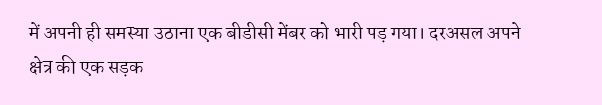में अपनी ही समस्या उठाना एक बीडीसी मेंबर को भारी पड़ गया। दरअसल अपने क्षेत्र की एक सड़क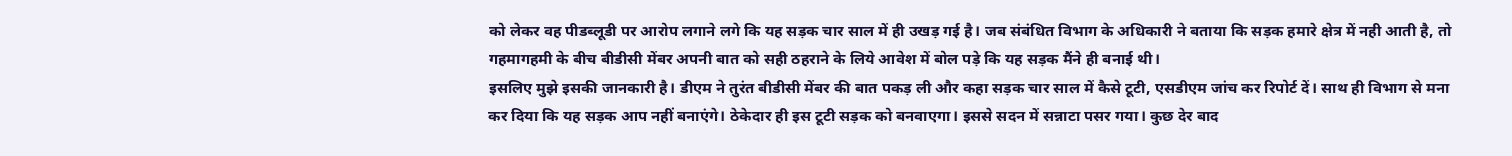को लेकर वह पीडब्लूडी पर आरोप लगाने लगे कि यह सड़क चार साल में ही उखड़ गई है। जब संबंधित विभाग के अधिकारी ने बताया कि सड़क हमारे क्षेत्र में नही आती है, तो गहमागहमी के बीच बीडीसी मेंबर अपनी बात को सही ठहराने के लिये आवेश में बोल पड़े कि यह सड़क मैंने ही बनाई थी।
इसलिए मुझे इसकी जानकारी है। डीएम ने तुरंत बीडीसी मेंबर की बात पकड़ ली और कहा सड़क चार साल में कैसे टूटी, एसडीएम जांच कर रिपोर्ट दें। साथ ही विभाग से मना कर दिया कि यह सड़क आप नहीं बनाएंगे। ठेकेदार ही इस टूटी सड़क को बनवाएगा। इससे सदन में सन्नाटा पसर गया। कुछ देर बाद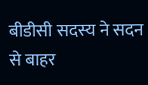बीडीसी सदस्य ने सदन से बाहर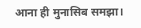आना ही मुनासिब समझा।